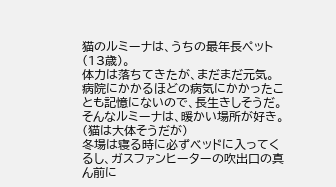猫のルミーナは、うちの最年長ペット(13歳)。
体力は落ちてきたが、まだまだ元気。
病院にかかるほどの病気にかかったことも記憶にないので、長生きしそうだ。
そんなルミーナは、暖かい場所が好き。
(猫は大体そうだが)
冬場は寝る時に必ずベッドに入ってくるし、ガスファンヒーターの吹出口の真ん前に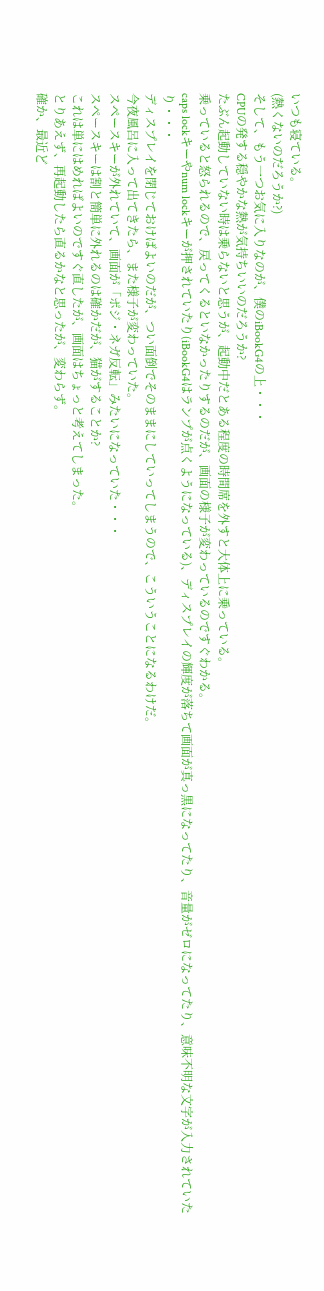いつも寝ている。
(熱くないのだろうか?)
そして、もう一つお気に入りなのが、僕のiBookG4の上・・・
CPUの発する穏やかな熱が気持ちいいのだろうか?
たぶん起動していない時は乗らないと思うが、起動中だとある程度の時間席を外すと大体上に乗っている。
乗っていると怒られるので、戻ってくるといなかったりするのだが、画面の様子が変わっているのですぐわかる。
caps lockキーやnum lockキーが押されていたり(iBookG4はランプが点くようになっている)、ディスプレイの輝度が落ちて画面が真っ黒になってたり、音量がゼロになってたり、意味不明な文字が入力されていたり・・・
ディスプレイを閉じておけばよいのだが、つい面倒でそのままにしていってしまうので、こういうことになるわけだ。
今夜風呂に入って出てきたら、また様子が変わっていた。
スペースキーが外れていて、画面が「ポジ・ネガ反転」みたいになっていた・・・
スペースキーは割と簡単に外れるのは確かだが、猫がすることか?
これは単にはめればよいのですぐ直したが、画面はちょっと考えてしまった。
とりあえず、再起動したら直るかなと思ったが、変わらず。
確か、最近ど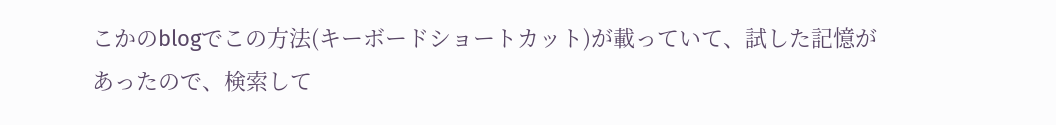こかのblogでこの方法(キーボードショートカット)が載っていて、試した記憶があったので、検索して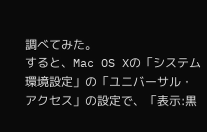調べてみた。
すると、Mac OS Xの「システム環境設定」の「ユニバーサル・アクセス」の設定で、「表示:黒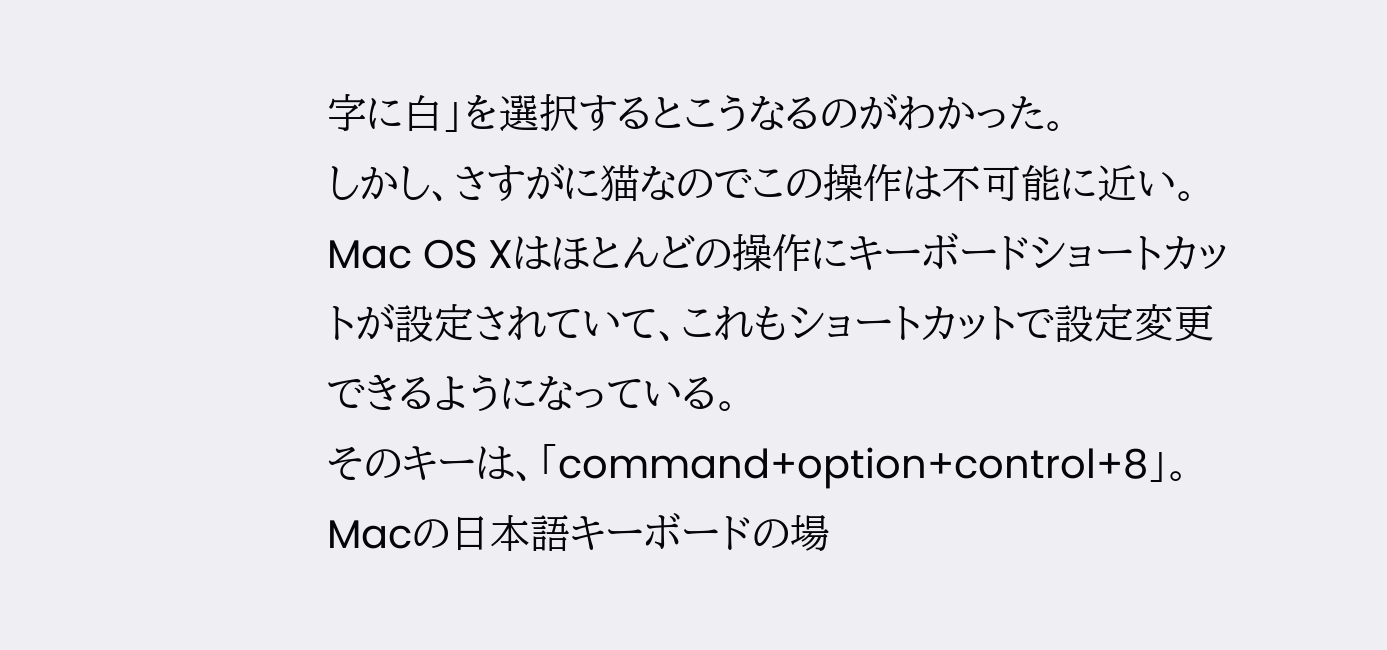字に白」を選択するとこうなるのがわかった。
しかし、さすがに猫なのでこの操作は不可能に近い。
Mac OS Xはほとんどの操作にキーボードショートカットが設定されていて、これもショートカットで設定変更できるようになっている。
そのキーは、「command+option+control+8」。
Macの日本語キーボードの場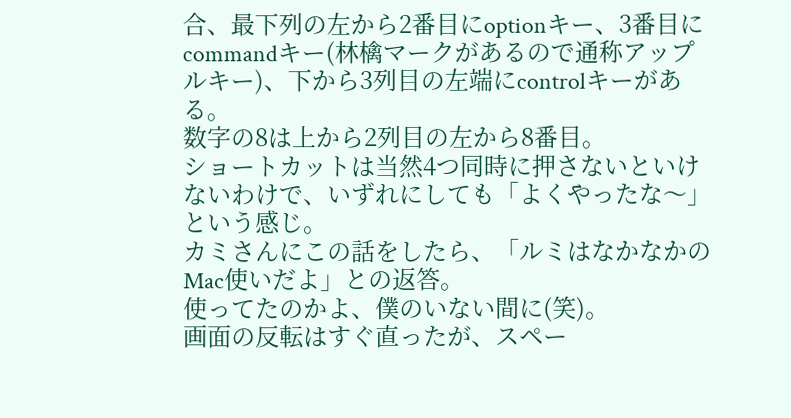合、最下列の左から2番目にoptionキー、3番目にcommandキー(林檎マークがあるので通称アップルキー)、下から3列目の左端にcontrolキーがある。
数字の8は上から2列目の左から8番目。
ショートカットは当然4つ同時に押さないといけないわけで、いずれにしても「よくやったな〜」という感じ。
カミさんにこの話をしたら、「ルミはなかなかのMac使いだよ」との返答。
使ってたのかよ、僕のいない間に(笑)。
画面の反転はすぐ直ったが、スペー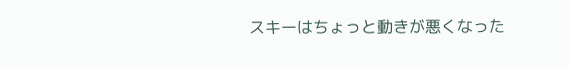スキーはちょっと動きが悪くなった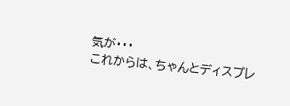気が・・・
これからは、ちゃんとディスプレ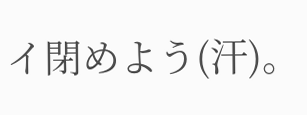イ閉めよう(汗)。